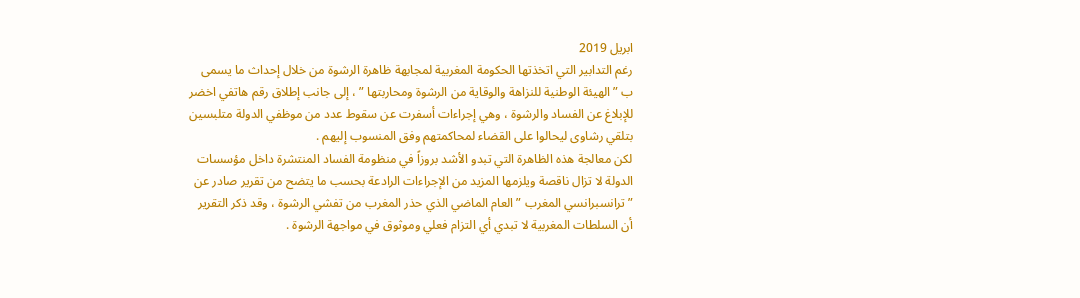ابريل 2019
رغم التدابير التي اتخذتها الحكومة المغربية لمجابهة ظاهرة الرشوة من خلال إحداث ما يسمى ب ” الهيئة الوطنية للنزاهة والوقاية من الرشوة ومحاربتها ” ، إلى جانب إطلاق رقم هاتفي اخضر للإبلاغ عن الفساد والرشوة ، وهي إجراءات أسفرت عن سقوط عدد من موظفي الدولة متلبسين بتلقي رشاوى ليحالوا على القضاء لمحاكمتهم وفق المنسوب إليهم .
لكن معالجة هذه الظاهرة التي تبدو الأشد بروزاً في منظومة الفساد المنتشرة داخل مؤسسات الدولة لا تزال ناقصة ويلزمها المزيد من الإجراءات الرادعة بحسب ما يتضح من تقرير صادر عن ” ترانسبرانسي المغرب ” العام الماضي الذي حذر المغرب من تفشي الرشوة ، وقد ذكر التقرير أن السلطات المغربية لا تبدي أي التزام فعلي وموثوق في مواجهة الرشوة .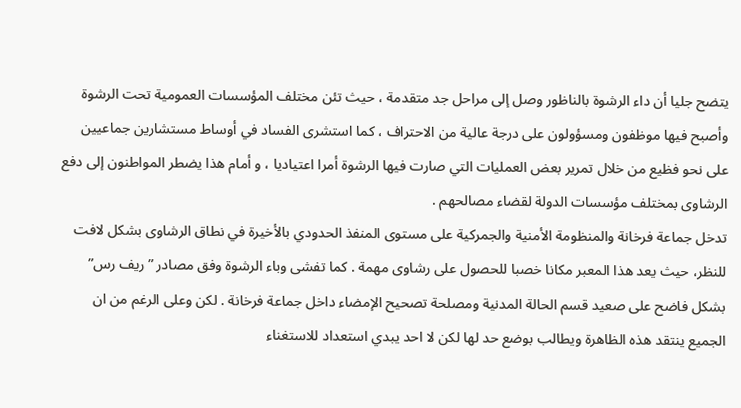يتضح جليا أن داء الرشوة بالناظور وصل إلى مراحل جد متقدمة ، حيث تئن مختلف المؤسسات العمومية تحت الرشوة وأصبح فيها موظفون ومسؤولون على درجة عالية من الاحتراف ، كما استشرى الفساد في أوساط مستشارين جماعيين على نحو فظيع من خلال تمرير بعض العمليات التي صارت فيها الرشوة أمرا اعتياديا ، و أمام هذا يضطر المواطنون إلى دفع الرشاوى بمختلف مؤسسات الدولة لقضاء مصالحهم .
تدخل جماعة فرخانة والمنظومة الأمنية والجمركية على مستوى المنفذ الحدودي بالأخيرة في نطاق الرشاوى بشكل لافت للنظر، حيث يعد هذا المعبر مكانا خصبا للحصول على رشاوى مهمة . كما تفشى وباء الرشوة وفق مصادر ” ريف رس” بشكل فاضح على صعيد قسم الحالة المدنية ومصلحة تصحيح الإمضاء داخل جماعة فرخانة . لكن وعلى الرغم من ان الجميع ينتقد هذه الظاهرة ويطالب بوضع حد لها لكن لا احد يبدي استعداد للاستغناء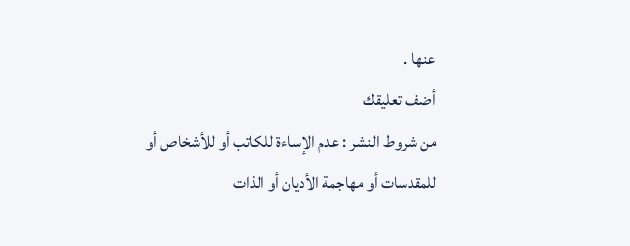عنها .
أضف تعليقك
من شروط النشر : عدم الإساءة للكاتب أو للأشخاص أو للمقدسات أو مهاجمة الأديان أو الذات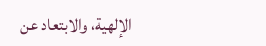الإلهية، والابتعاد عن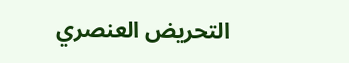التحريض العنصري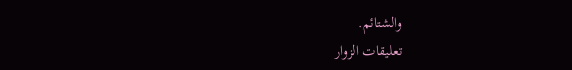والشتائم.
تعليقات الزوار